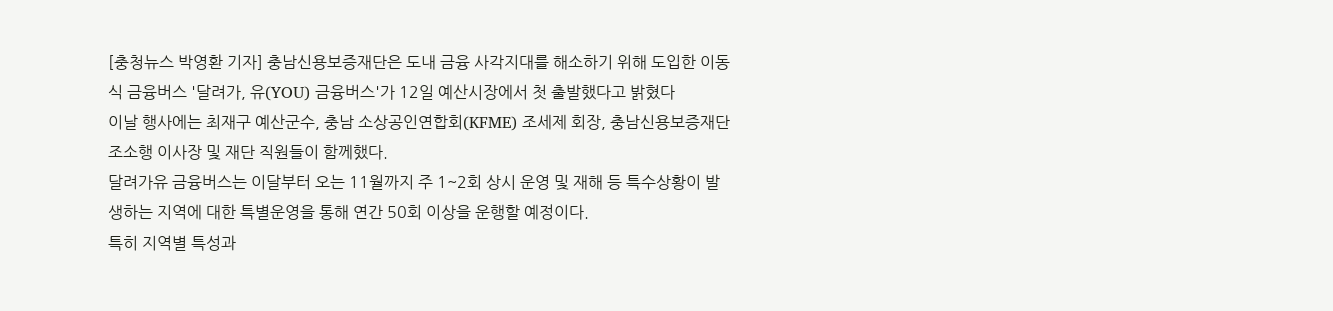[충청뉴스 박영환 기자] 충남신용보증재단은 도내 금융 사각지대를 해소하기 위해 도입한 이동식 금융버스 '달려가, 유(YOU) 금융버스'가 12일 예산시장에서 첫 출발했다고 밝혔다
이날 행사에는 최재구 예산군수, 충남 소상공인연합회(KFME) 조세제 회장, 충남신용보증재단 조소행 이사장 및 재단 직원들이 함께했다.
달려가유 금융버스는 이달부터 오는 11월까지 주 1~2회 상시 운영 및 재해 등 특수상황이 발생하는 지역에 대한 특별운영을 통해 연간 50회 이상을 운행할 예정이다.
특히 지역별 특성과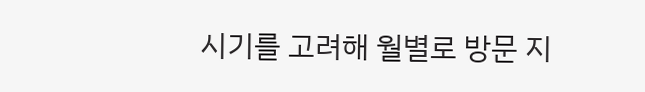시기를 고려해 월별로 방문 지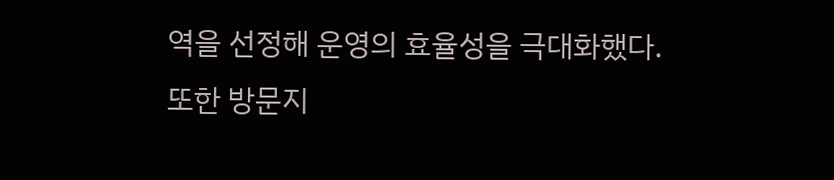역을 선정해 운영의 효율성을 극대화했다.
또한 방문지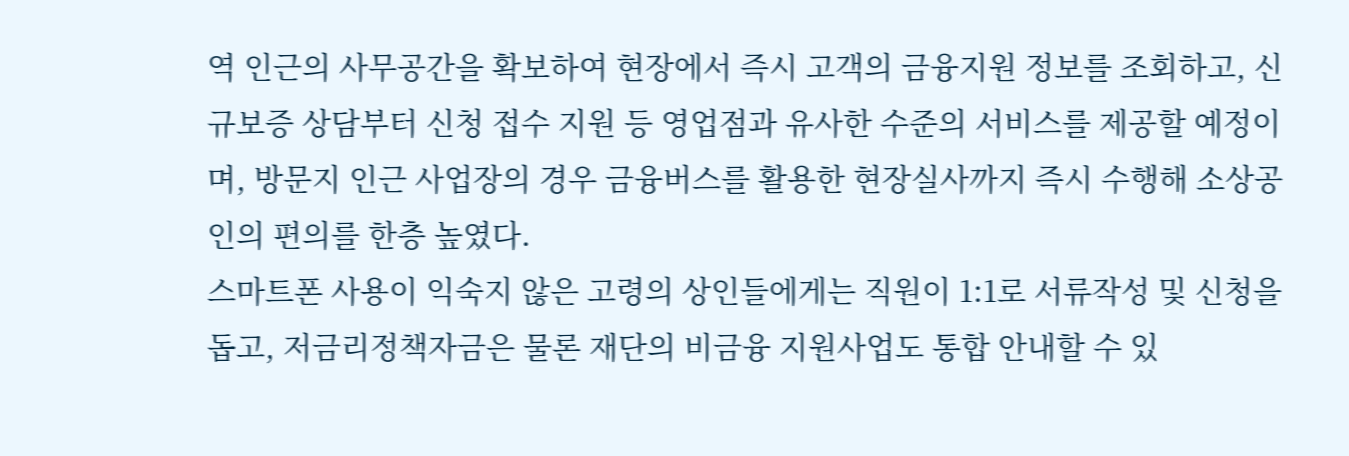역 인근의 사무공간을 확보하여 현장에서 즉시 고객의 금융지원 정보를 조회하고, 신규보증 상담부터 신청 접수 지원 등 영업점과 유사한 수준의 서비스를 제공할 예정이며, 방문지 인근 사업장의 경우 금융버스를 활용한 현장실사까지 즉시 수행해 소상공인의 편의를 한층 높였다.
스마트폰 사용이 익숙지 않은 고령의 상인들에게는 직원이 1:1로 서류작성 및 신청을 돕고, 저금리정책자금은 물론 재단의 비금융 지원사업도 통합 안내할 수 있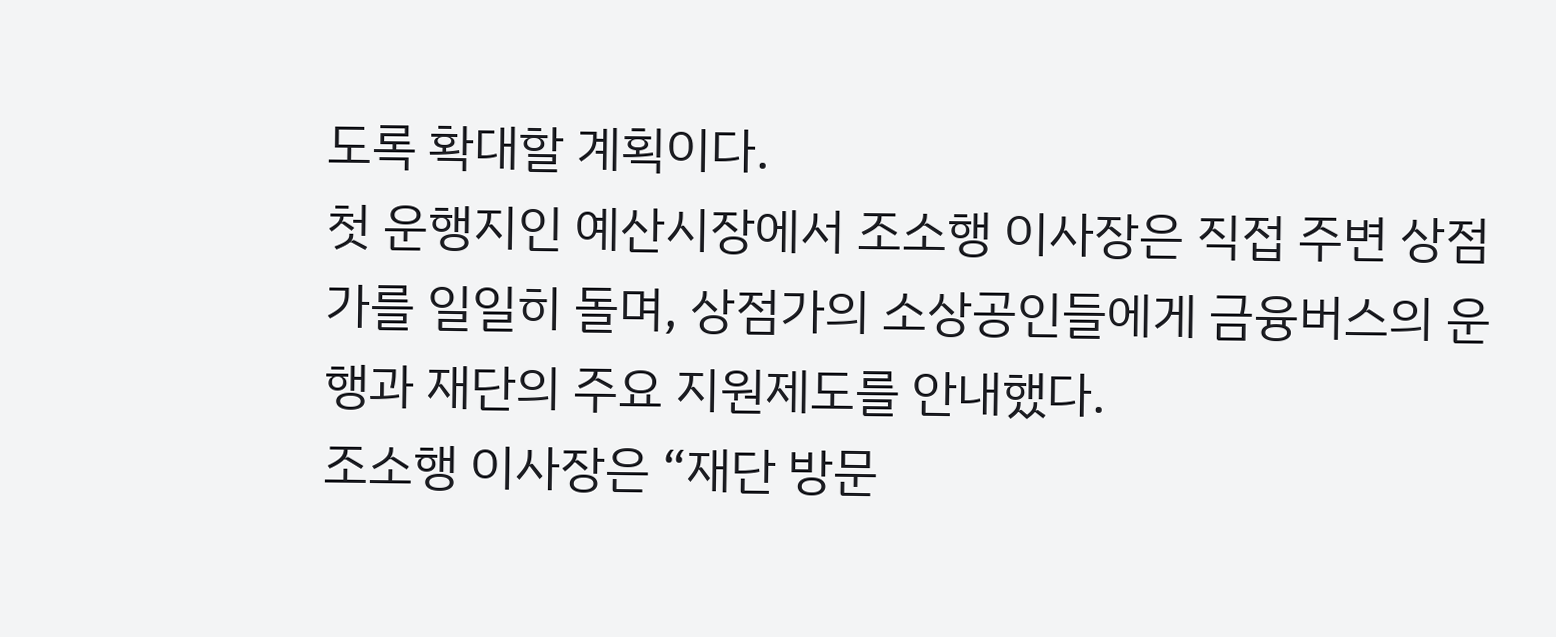도록 확대할 계획이다.
첫 운행지인 예산시장에서 조소행 이사장은 직접 주변 상점가를 일일히 돌며, 상점가의 소상공인들에게 금융버스의 운행과 재단의 주요 지원제도를 안내했다.
조소행 이사장은 “재단 방문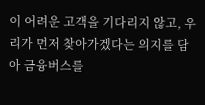이 어려운 고객을 기다리지 않고, 우리가 먼저 찾아가겠다는 의지를 담아 금융버스를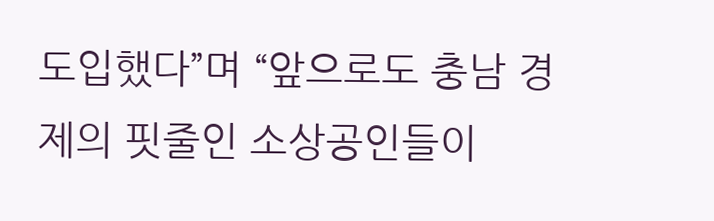도입했다”며 “앞으로도 충남 경제의 핏줄인 소상공인들이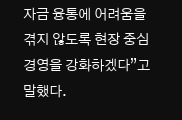자금 융통에 어려움을 겪지 않도록 현장 중심 경영을 강화하겠다”고 말했다.